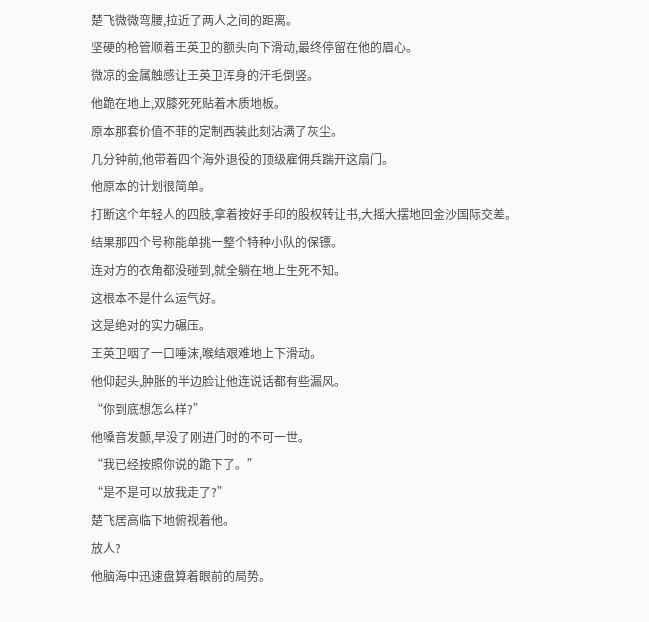楚飞微微弯腰,拉近了两人之间的距离。
坚硬的枪管顺着王英卫的额头向下滑动,最终停留在他的眉心。
微凉的金属触感让王英卫浑身的汗毛倒竖。
他跪在地上,双膝死死贴着木质地板。
原本那套价值不菲的定制西装此刻沾满了灰尘。
几分钟前,他带着四个海外退役的顶级雇佣兵踹开这扇门。
他原本的计划很简单。
打断这个年轻人的四肢,拿着按好手印的股权转让书,大摇大摆地回金沙国际交差。
结果那四个号称能单挑一整个特种小队的保镖。
连对方的衣角都没碰到,就全躺在地上生死不知。
这根本不是什么运气好。
这是绝对的实力碾压。
王英卫咽了一口唾沫,喉结艰难地上下滑动。
他仰起头,肿胀的半边脸让他连说话都有些漏风。
“你到底想怎么样?”
他嗓音发颤,早没了刚进门时的不可一世。
“我已经按照你说的跪下了。”
“是不是可以放我走了?”
楚飞居高临下地俯视着他。
放人?
他脑海中迅速盘算着眼前的局势。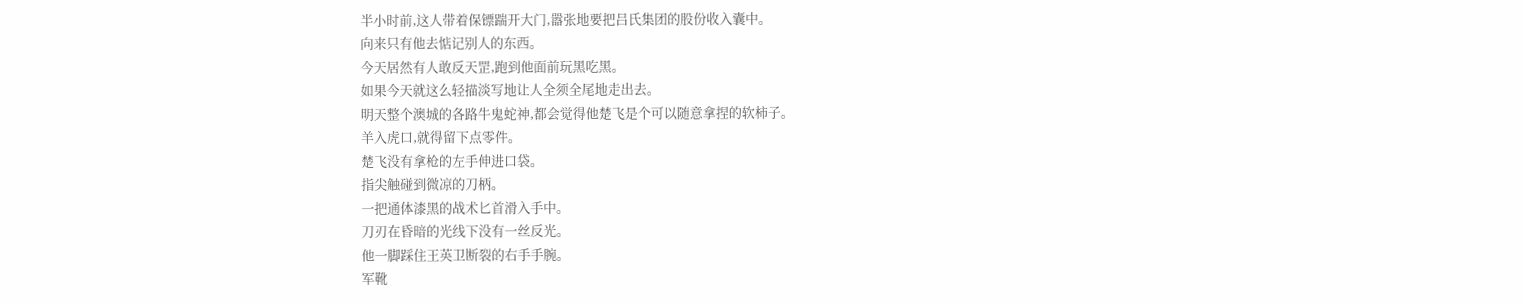半小时前,这人带着保镖踹开大门,嚣张地要把吕氏集团的股份收入囊中。
向来只有他去惦记别人的东西。
今天居然有人敢反天罡,跑到他面前玩黑吃黑。
如果今天就这么轻描淡写地让人全须全尾地走出去。
明天整个澳城的各路牛鬼蛇神,都会觉得他楚飞是个可以随意拿捏的软柿子。
羊入虎口,就得留下点零件。
楚飞没有拿枪的左手伸进口袋。
指尖触碰到微凉的刀柄。
一把通体漆黑的战术匕首滑入手中。
刀刃在昏暗的光线下没有一丝反光。
他一脚踩住王英卫断裂的右手手腕。
军靴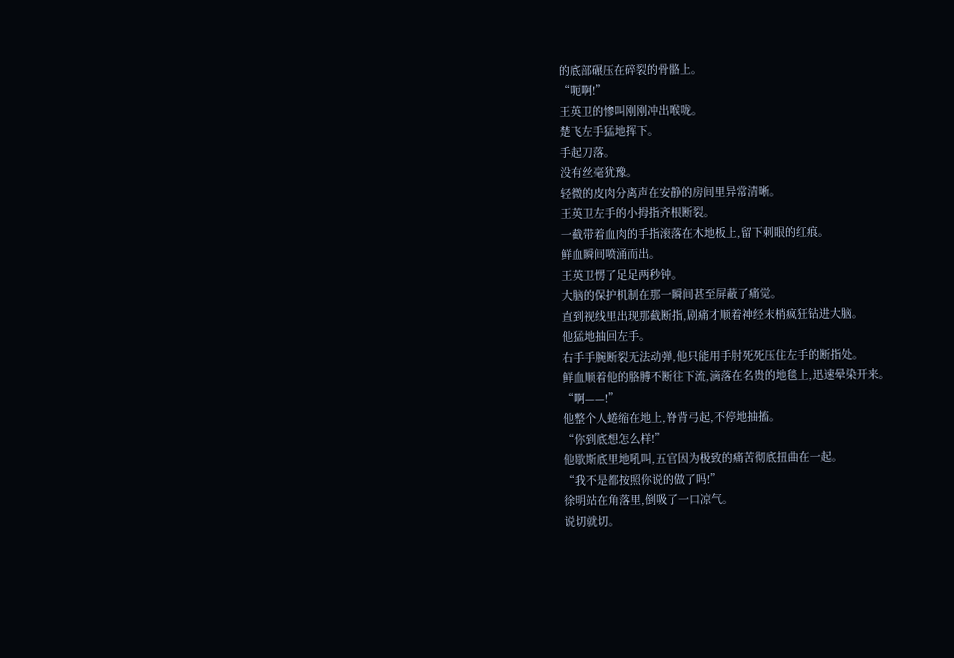的底部碾压在碎裂的骨骼上。
“呃啊!”
王英卫的惨叫刚刚冲出喉咙。
楚飞左手猛地挥下。
手起刀落。
没有丝毫犹豫。
轻微的皮肉分离声在安静的房间里异常清晰。
王英卫左手的小拇指齐根断裂。
一截带着血肉的手指滚落在木地板上,留下刺眼的红痕。
鲜血瞬间喷涌而出。
王英卫愣了足足两秒钟。
大脑的保护机制在那一瞬间甚至屏蔽了痛觉。
直到视线里出现那截断指,剧痛才顺着神经末梢疯狂钻进大脑。
他猛地抽回左手。
右手手腕断裂无法动弹,他只能用手肘死死压住左手的断指处。
鲜血顺着他的胳膊不断往下流,滴落在名贵的地毯上,迅速晕染开来。
“啊——!”
他整个人蜷缩在地上,脊背弓起,不停地抽搐。
“你到底想怎么样!”
他歇斯底里地吼叫,五官因为极致的痛苦彻底扭曲在一起。
“我不是都按照你说的做了吗!”
徐明站在角落里,倒吸了一口凉气。
说切就切。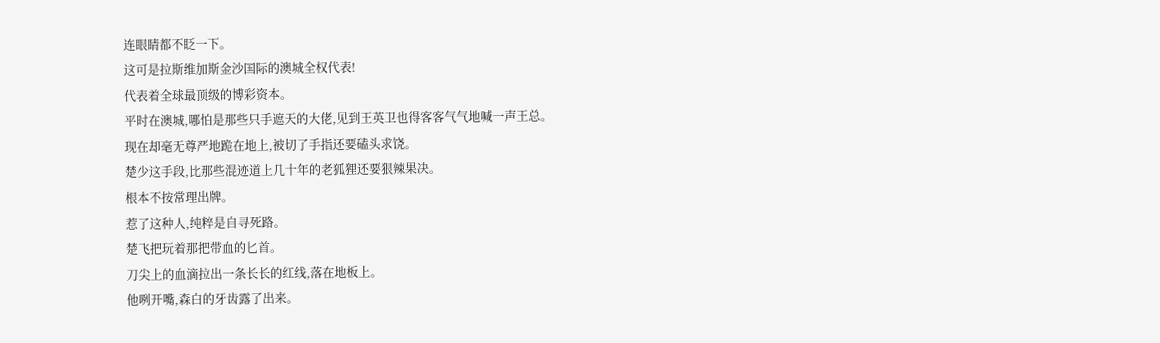连眼睛都不眨一下。
这可是拉斯维加斯金沙国际的澳城全权代表!
代表着全球最顶级的博彩资本。
平时在澳城,哪怕是那些只手遮天的大佬,见到王英卫也得客客气气地喊一声王总。
现在却毫无尊严地跪在地上,被切了手指还要磕头求饶。
楚少这手段,比那些混迹道上几十年的老狐狸还要狠辣果决。
根本不按常理出牌。
惹了这种人,纯粹是自寻死路。
楚飞把玩着那把带血的匕首。
刀尖上的血滴拉出一条长长的红线,落在地板上。
他咧开嘴,森白的牙齿露了出来。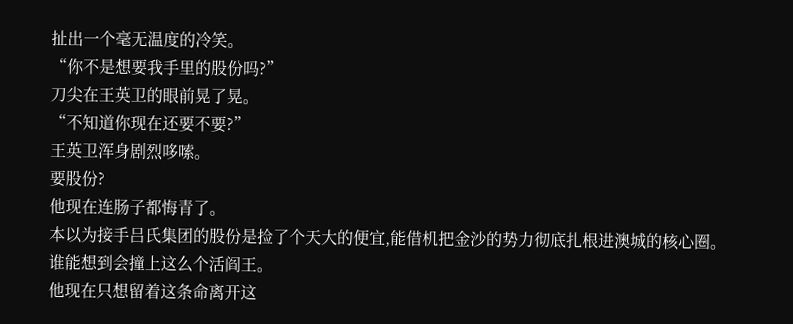扯出一个毫无温度的冷笑。
“你不是想要我手里的股份吗?”
刀尖在王英卫的眼前晃了晃。
“不知道你现在还要不要?”
王英卫浑身剧烈哆嗦。
要股份?
他现在连肠子都悔青了。
本以为接手吕氏集团的股份是捡了个天大的便宜,能借机把金沙的势力彻底扎根进澳城的核心圈。
谁能想到会撞上这么个活阎王。
他现在只想留着这条命离开这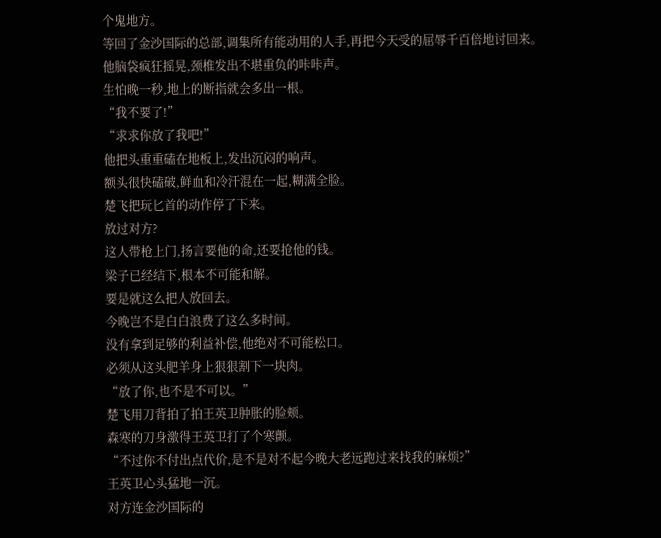个鬼地方。
等回了金沙国际的总部,调集所有能动用的人手,再把今天受的屈辱千百倍地讨回来。
他脑袋疯狂摇晃,颈椎发出不堪重负的咔咔声。
生怕晚一秒,地上的断指就会多出一根。
“我不要了!”
“求求你放了我吧!”
他把头重重磕在地板上,发出沉闷的响声。
额头很快磕破,鲜血和冷汗混在一起,糊满全脸。
楚飞把玩匕首的动作停了下来。
放过对方?
这人带枪上门,扬言要他的命,还要抢他的钱。
梁子已经结下,根本不可能和解。
要是就这么把人放回去。
今晚岂不是白白浪费了这么多时间。
没有拿到足够的利益补偿,他绝对不可能松口。
必须从这头肥羊身上狠狠割下一块肉。
“放了你,也不是不可以。”
楚飞用刀背拍了拍王英卫肿胀的脸颊。
森寒的刀身激得王英卫打了个寒颤。
“不过你不付出点代价,是不是对不起今晚大老远跑过来找我的麻烦?”
王英卫心头猛地一沉。
对方连金沙国际的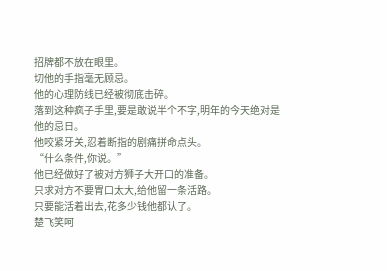招牌都不放在眼里。
切他的手指毫无顾忌。
他的心理防线已经被彻底击碎。
落到这种疯子手里,要是敢说半个不字,明年的今天绝对是他的忌日。
他咬紧牙关,忍着断指的剧痛拼命点头。
“什么条件,你说。”
他已经做好了被对方狮子大开口的准备。
只求对方不要胃口太大,给他留一条活路。
只要能活着出去,花多少钱他都认了。
楚飞笑呵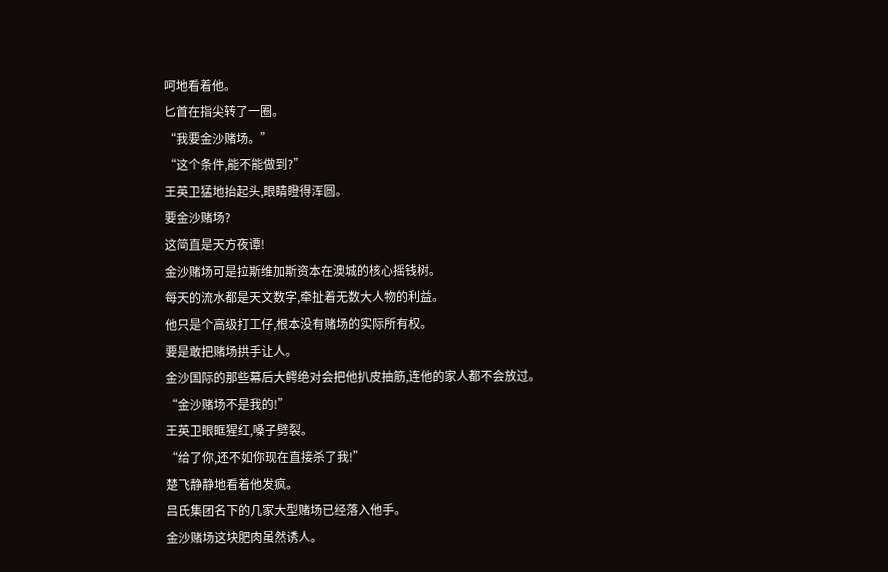呵地看着他。
匕首在指尖转了一圈。
“我要金沙赌场。”
“这个条件,能不能做到?”
王英卫猛地抬起头,眼睛瞪得浑圆。
要金沙赌场?
这简直是天方夜谭!
金沙赌场可是拉斯维加斯资本在澳城的核心摇钱树。
每天的流水都是天文数字,牵扯着无数大人物的利益。
他只是个高级打工仔,根本没有赌场的实际所有权。
要是敢把赌场拱手让人。
金沙国际的那些幕后大鳄绝对会把他扒皮抽筋,连他的家人都不会放过。
“金沙赌场不是我的!”
王英卫眼眶猩红,嗓子劈裂。
“给了你,还不如你现在直接杀了我!”
楚飞静静地看着他发疯。
吕氏集团名下的几家大型赌场已经落入他手。
金沙赌场这块肥肉虽然诱人。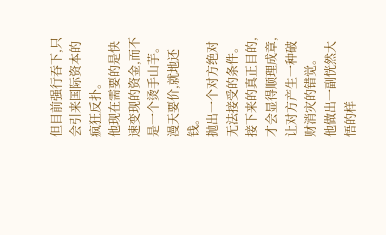但目前强行吞下,只会引来国际资本的疯狂反扑。
他现在需要的是快速变现的资金,而不是一个烫手山芋。
漫天要价,就地还钱。
抛出一个对方绝对无法接受的条件。
接下来的真正目的,才会显得顺理成章,让对方产生一种破财消灾的错觉。
他做出一副恍然大悟的样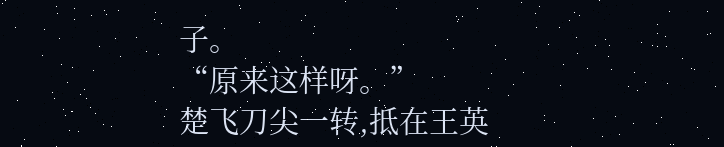子。
“原来这样呀。”
楚飞刀尖一转,抵在王英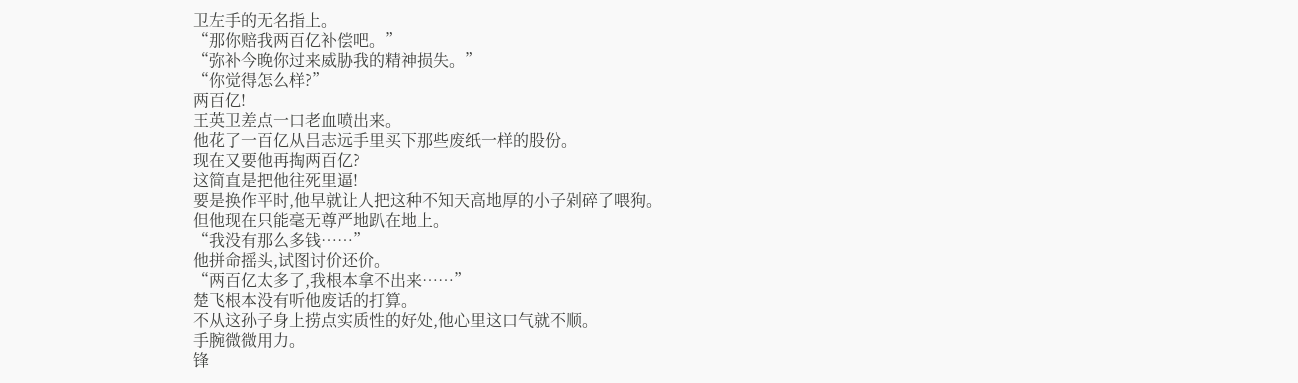卫左手的无名指上。
“那你赔我两百亿补偿吧。”
“弥补今晚你过来威胁我的精神损失。”
“你觉得怎么样?”
两百亿!
王英卫差点一口老血喷出来。
他花了一百亿从吕志远手里买下那些废纸一样的股份。
现在又要他再掏两百亿?
这简直是把他往死里逼!
要是换作平时,他早就让人把这种不知天高地厚的小子剁碎了喂狗。
但他现在只能毫无尊严地趴在地上。
“我没有那么多钱……”
他拼命摇头,试图讨价还价。
“两百亿太多了,我根本拿不出来……”
楚飞根本没有听他废话的打算。
不从这孙子身上捞点实质性的好处,他心里这口气就不顺。
手腕微微用力。
锋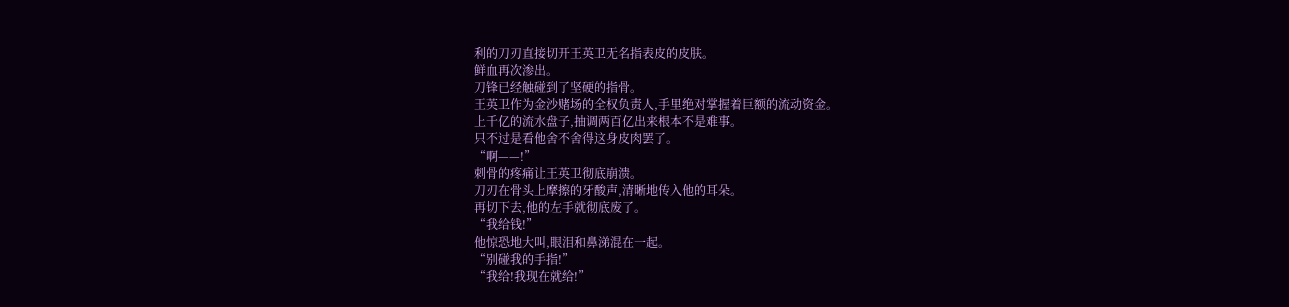利的刀刃直接切开王英卫无名指表皮的皮肤。
鲜血再次渗出。
刀锋已经触碰到了坚硬的指骨。
王英卫作为金沙赌场的全权负责人,手里绝对掌握着巨额的流动资金。
上千亿的流水盘子,抽调两百亿出来根本不是难事。
只不过是看他舍不舍得这身皮肉罢了。
“啊——!”
刺骨的疼痛让王英卫彻底崩溃。
刀刃在骨头上摩擦的牙酸声,清晰地传入他的耳朵。
再切下去,他的左手就彻底废了。
“我给钱!”
他惊恐地大叫,眼泪和鼻涕混在一起。
“别碰我的手指!”
“我给!我现在就给!”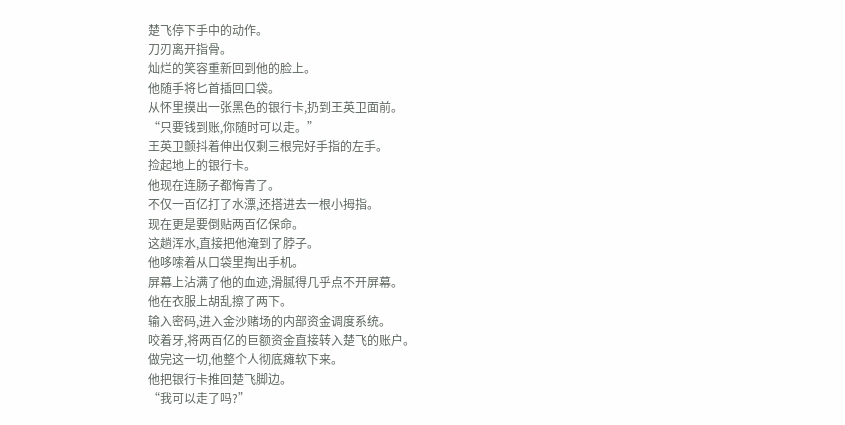楚飞停下手中的动作。
刀刃离开指骨。
灿烂的笑容重新回到他的脸上。
他随手将匕首插回口袋。
从怀里摸出一张黑色的银行卡,扔到王英卫面前。
“只要钱到账,你随时可以走。”
王英卫颤抖着伸出仅剩三根完好手指的左手。
捡起地上的银行卡。
他现在连肠子都悔青了。
不仅一百亿打了水漂,还搭进去一根小拇指。
现在更是要倒贴两百亿保命。
这趟浑水,直接把他淹到了脖子。
他哆嗦着从口袋里掏出手机。
屏幕上沾满了他的血迹,滑腻得几乎点不开屏幕。
他在衣服上胡乱擦了两下。
输入密码,进入金沙赌场的内部资金调度系统。
咬着牙,将两百亿的巨额资金直接转入楚飞的账户。
做完这一切,他整个人彻底瘫软下来。
他把银行卡推回楚飞脚边。
“我可以走了吗?”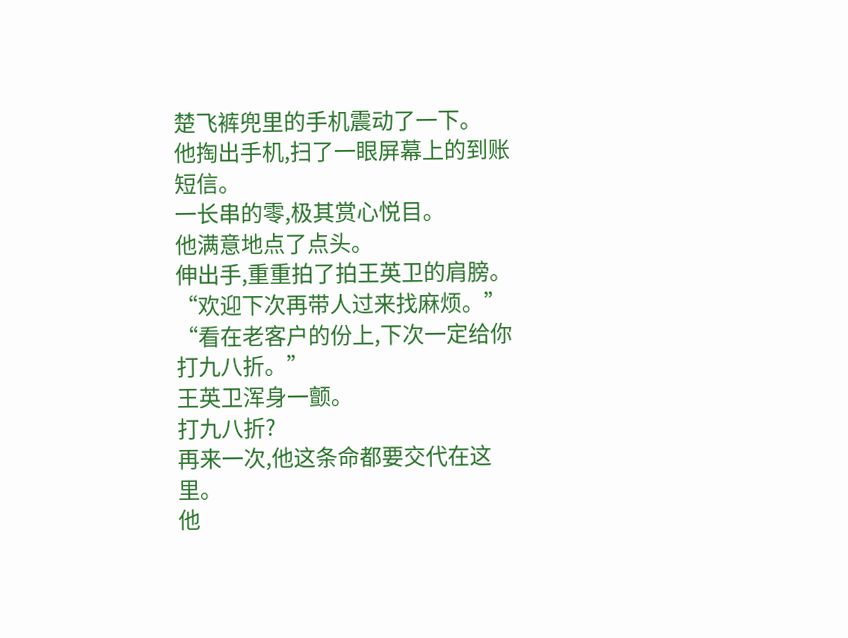楚飞裤兜里的手机震动了一下。
他掏出手机,扫了一眼屏幕上的到账短信。
一长串的零,极其赏心悦目。
他满意地点了点头。
伸出手,重重拍了拍王英卫的肩膀。
“欢迎下次再带人过来找麻烦。”
“看在老客户的份上,下次一定给你打九八折。”
王英卫浑身一颤。
打九八折?
再来一次,他这条命都要交代在这里。
他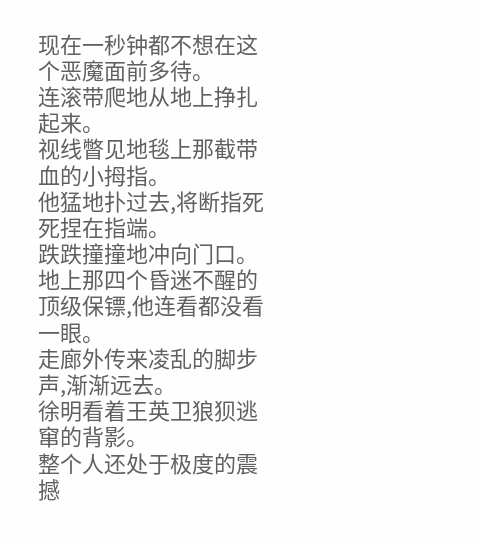现在一秒钟都不想在这个恶魔面前多待。
连滚带爬地从地上挣扎起来。
视线瞥见地毯上那截带血的小拇指。
他猛地扑过去,将断指死死捏在指端。
跌跌撞撞地冲向门口。
地上那四个昏迷不醒的顶级保镖,他连看都没看一眼。
走廊外传来凌乱的脚步声,渐渐远去。
徐明看着王英卫狼狈逃窜的背影。
整个人还处于极度的震撼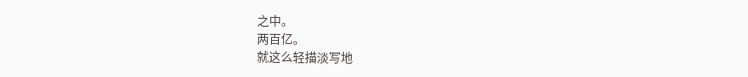之中。
两百亿。
就这么轻描淡写地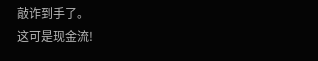敲诈到手了。
这可是现金流!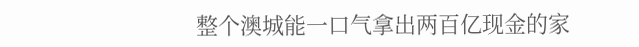整个澳城能一口气拿出两百亿现金的家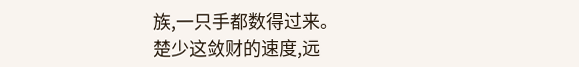族,一只手都数得过来。
楚少这敛财的速度,远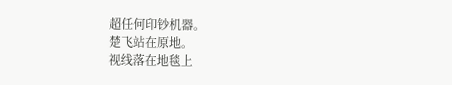超任何印钞机器。
楚飞站在原地。
视线落在地毯上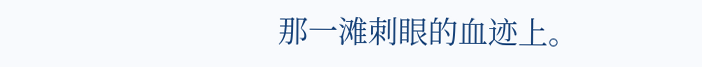那一滩刺眼的血迹上。